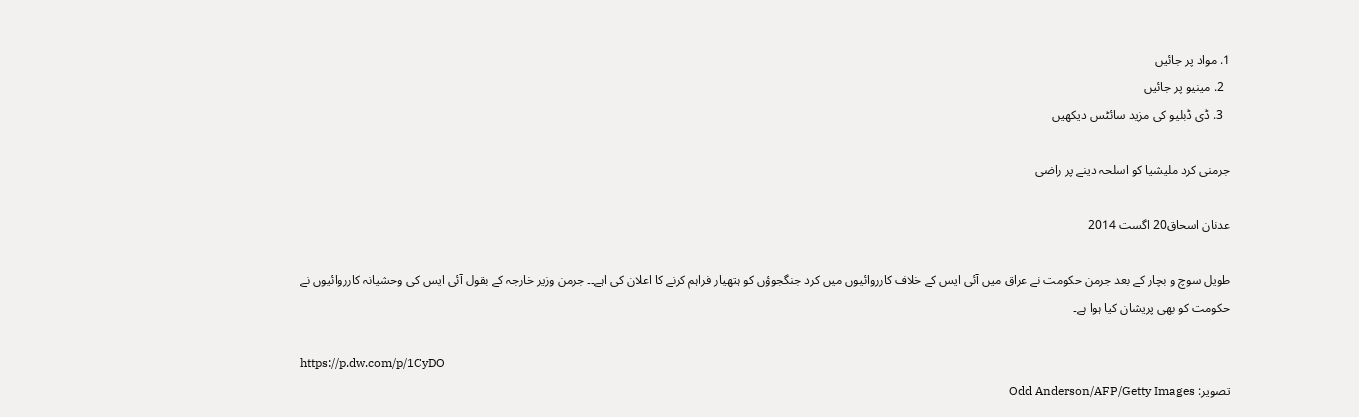1. مواد پر جائیں
  2. مینیو پر جائیں
  3. ڈی ڈبلیو کی مزید سائٹس دیکھیں

جرمنی کرد ملیشیا کو اسلحہ دینے پر راضی

عدنان اسحاق20 اگست 2014

طویل سوچ و بچار کے بعد جرمن حکومت نے عراق میں آئی ایس کے خلاف کارروائیوں میں کرد جنگجوؤں کو ہتھیار فراہم کرنے کا اعلان کی اہے۔۔ جرمن وزیر خارجہ کے بقول آئی ایس کی وحشیانہ کارروائیوں نے حکومت کو بھی پریشان کیا ہوا ہے۔

https://p.dw.com/p/1CyDO
تصویر: Odd Anderson/AFP/Getty Images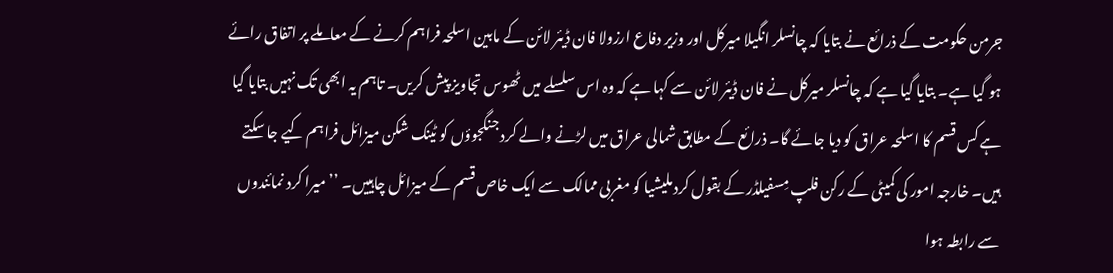جرمن حکومت کے ذرائع نے بتایا کہ چانسلر انگیلا میرکل اور وزیر دفاع ارزولا فان ڈیئر لائن کے مابین اسلحہ فراہم کرنے کے معاملے پر اتفاق رائے ہو گیا ہے۔ بتایا گیا ہے کہ چانسلر میرکل نے فان ڈیئر لائن سے کہا ہے کہ وہ اس سلسلے میں ٹھوس تجاویز پیش کریں۔ تاہم یہ ابھی تک نہیں بتایا گیا ہے کس قسم کا اسلحہ عراق کو دیا جائے گا۔ ذرائع کے مطابق شمالی عراق میں لڑنے والے کرد جنگجوؤں کو ٹینک شکن میزائل فراہم کیے جا سکتے ہیں۔ خارجہ امور کی کمیٹی کے رکن فلپ مِسفیلڈر کے بقول کرد ملیشیا کو مغربی ممالک سے ایک خاص قسم کے میزائل چاہییں۔ ’’میرا کرد نمائندوں سے رابطہ ہوا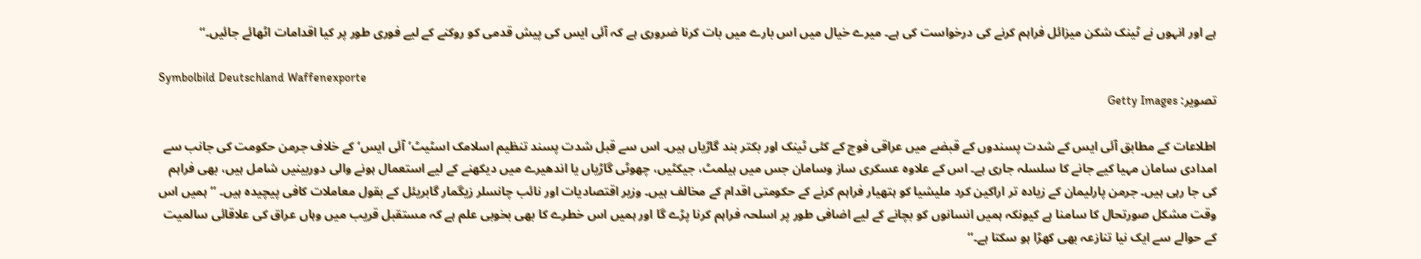ہے اور انہوں نے ٹینک شکن میزائل فراہم کرنے کی درخواست کی ہے۔ میرے خیال میں اس بارے میں بات کرنا ضروری ہے کہ آئی ایس کی پیش قدمی کو روکنے کے لیے فوری طور پر کیا اقدامات اٹھائے جائیں۔‘‘

Symbolbild Deutschland Waffenexporte
تصویر: Getty Images

اطلاعات کے مطابق آئی ایس کے شدت پسندوں کے قبضے میں عراقی فوج کے کئی ٹینک اور بکتر بند گاڑیاں ہیں۔ اس سے قبل شدت پسند تنظیم اسلامک اسٹیٹ’ آئی ایس‘ کے خلاف جرمن حکومت کی جانب سے امدادی سامان مہیا کیے جانے کا سلسلہ جاری ہے۔ اس کے علاوہ عسکری ساز وسامان جس میں ہیلمٹ، جیکٹیں، چھوٹی گاڑیاں یا اندھیرے میں دیکھنے کے لیے استعمال ہونے والی دوربینیں شامل ہیں، بھی فراہم کی جا رہی ہیں۔ جرمن پارلیمان کے زیادہ تر اراکین کرد ملیشیا کو ہتھیار فراہم کرنے کے حکومتی اقدام کے مخالف ہیں۔ وزیر اقتصادیات اور نائب چانسلر زیگمار گابریئل کے بقول معاملات کافی پیچیدہ ہیں۔ ’’ ہمیں اس وقت مشکل صورتحال کا سامنا ہے کیونکہ ہمیں انسانوں کو بچانے کے لیے اضافی طور پر اسلحہ فراہم کرنا پڑے گا اور ہمیں اس خطرے کا بھی بخوبی علم ہے کہ مستقبل قریب میں وہاں عراق کی علاقائی سالمیت کے حوالے سے ایک نیا تنازعہ بھی کھڑا ہو سکتا ہے۔‘‘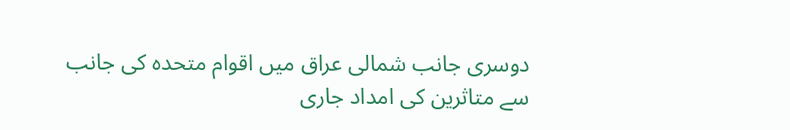دوسری جانب شمالی عراق میں اقوام متحدہ کی جانب سے متاثرین کی امداد جاری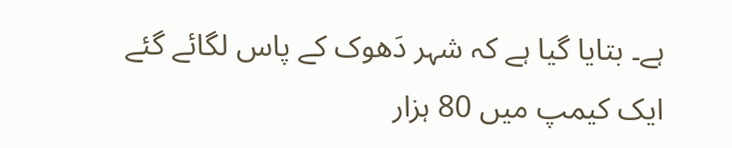ہے۔ بتایا گیا ہے کہ شہر دَھوک کے پاس لگائے گئے ایک کیمپ میں 80 ہزار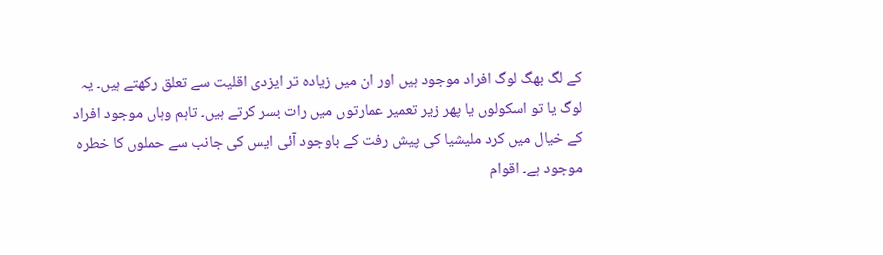کے لگ بھگ لوگ افراد موجود ہیں اور ان میں زیادہ تر ایزدی اقلیت سے تعلق رکھتے ہیں۔ یہ لوگ یا تو اسکولوں یا پھر زیر تعمیر عمارتوں میں رات بسر کرتے ہیں۔ تاہم وہاں موجود افراد کے خیال میں کرد ملیشیا کی پیش رفت کے باوجود آئی ایس کی جانب سے حملوں کا خطرہ موجود ہے۔ اقوام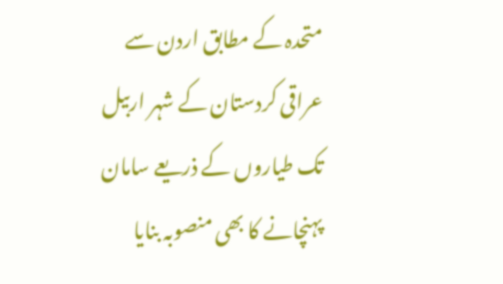متحدہ کے مطابق اردن سے عراقی کردستان کے شہر اربیل تک طیاروں کے ذریعے سامان پہنچانے کا بھی منصوبہ بنایا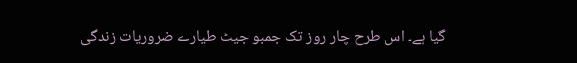گیا ہے۔ اس طرح چار روز تک جمبو جیٹ طیارے ضروریات زندگی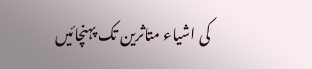کی اشیاء متاثرین تک پہنچائیں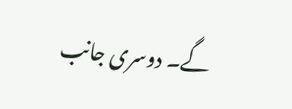گے۔ دوسری جانب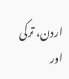اردن، ترکی اور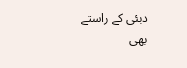دبئی کے راستے بھی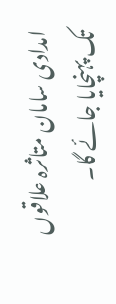امدادی سامان متاثرہ علاقوں تک پہنچایا جائے گا۔